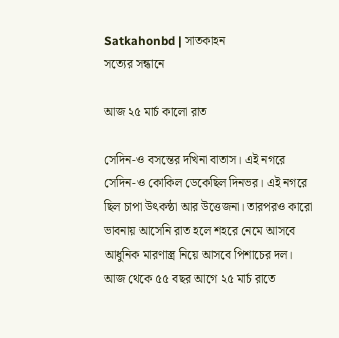Satkahonbd | সাতকাহন
সত্যের সন্ধানে

আজ ২৫ মার্চ কালো রাত

সেদিন-ও বসন্তের দখিনা বাতাস। এই নগরে সেদিন-ও কোকিল ডেকেছিল দিনভর। এই নগরে ছিল চাপা উৎকন্ঠা আর উত্তেজনা। তারপরও কারো ভাবনায় আসেনি রাত হলে শহরে নেমে আসবে আধুনিক মারণাস্ত্র নিয়ে আসবে পিশাচের দল। আজ থেকে ৫৫ বছর আগে ২৫ মার্চ রাতে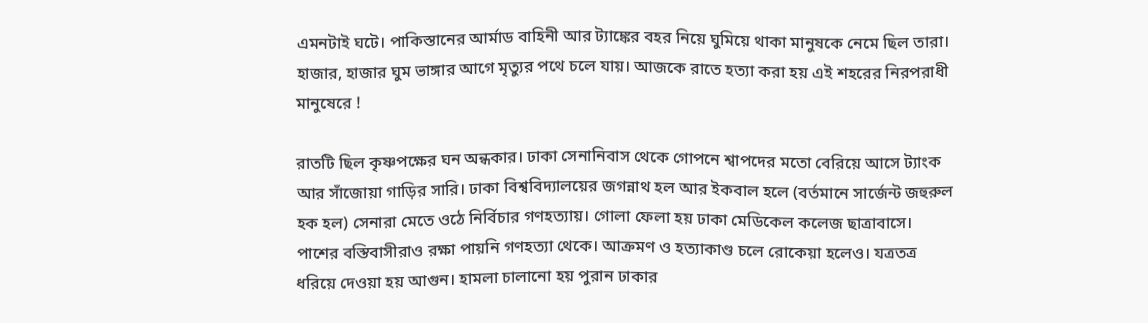এমনটাই ঘটে। পাকিস্তানের আর্মাড বাহিনী আর ট্যাঙ্কের বহর নিয়ে ঘুমিয়ে থাকা মানুষকে নেমে ছিল তারা। হাজার, হাজার ঘুম ভাঙ্গার আগে মৃত্যুর পথে চলে যায়। আজকে রাতে হত্যা করা হয় এই শহরের নিরপরাধী মানুষেরে !

রাতটি ছিল কৃষ্ণপক্ষের ঘন অন্ধকার। ঢাকা সেনানিবাস থেকে গোপনে শ্বাপদের মতো বেরিয়ে আসে ট্যাংক আর সাঁজোয়া গাড়ির সারি। ঢাকা বিশ্ববিদ্যালয়ের জগন্নাথ হল আর ইকবাল হলে (বর্তমানে সার্জেন্ট জহুরুল হক হল) সেনারা মেতে ওঠে নির্বিচার গণহত্যায়। গোলা ফেলা হয় ঢাকা মেডিকেল কলেজ ছাত্রাবাসে। পাশের বস্তিবাসীরাও রক্ষা পায়নি গণহত্যা থেকে। আক্রমণ ও হত্যাকাণ্ড চলে রোকেয়া হলেও। যত্রতত্র ধরিয়ে দেওয়া হয় আগুন। হামলা চালানো হয় পুরান ঢাকার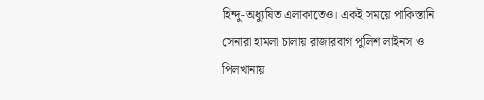হিন্দু-অধ্যুষিত এলাকাতেও। একই সময়ে পাকিস্তানি সেনারা হামলা চালায় রাজারবাগ পুলিশ লাইনস ও পিলখানায়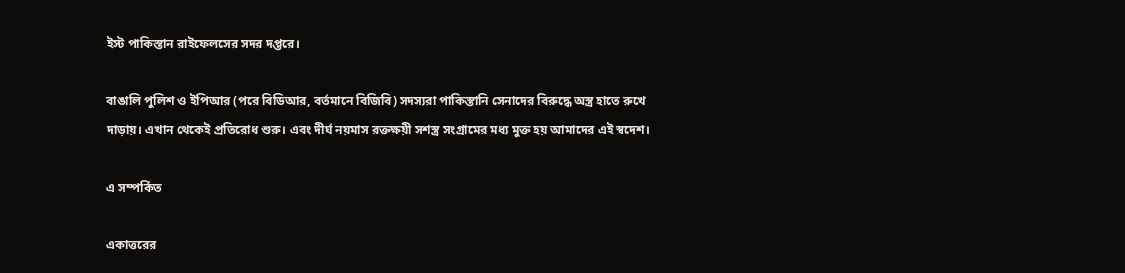ইস্ট পাকিস্তান রাইফেলসের সদর দপ্তরে।

বাঙালি পুলিশ ও ইপিআর (পরে বিডিআর, বর্তমানে বিজিবি) সদস্যরা পাকিস্তানি সেনাদের বিরুদ্ধে অস্ত্র হাতে রুখে দাড়ায়। এখান থেকেই প্রতিরোধ শুরু। এবং দীর্ঘ নয়মাস রক্তক্ষয়ী সশস্ত্র সংগ্রামের মধ্য মুক্ত হয় আমাদের এই স্বদেশ।

এ সম্পর্কিত

একাত্তরের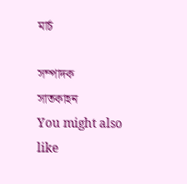মার্চ

সম্পাদক
সাতকাহন
You might also like